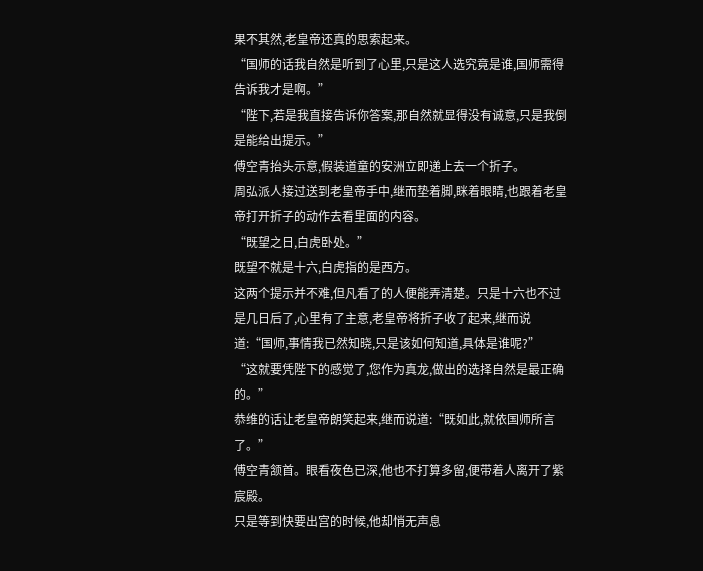果不其然,老皇帝还真的思索起来。
“国师的话我自然是听到了心里,只是这人选究竟是谁,国师需得告诉我才是啊。”
“陛下,若是我直接告诉你答案,那自然就显得没有诚意,只是我倒是能给出提示。”
傅空青抬头示意,假装道童的安洲立即递上去一个折子。
周弘派人接过送到老皇帝手中,继而垫着脚,眯着眼睛,也跟着老皇帝打开折子的动作去看里面的内容。
“既望之日,白虎卧处。”
既望不就是十六,白虎指的是西方。
这两个提示并不难,但凡看了的人便能弄清楚。只是十六也不过是几日后了,心里有了主意,老皇帝将折子收了起来,继而说道:“国师,事情我已然知晓,只是该如何知道,具体是谁呢?”
“这就要凭陛下的感觉了,您作为真龙,做出的选择自然是最正确的。”
恭维的话让老皇帝朗笑起来,继而说道:“既如此,就依国师所言了。”
傅空青颔首。眼看夜色已深,他也不打算多留,便带着人离开了紫宸殿。
只是等到快要出宫的时候,他却悄无声息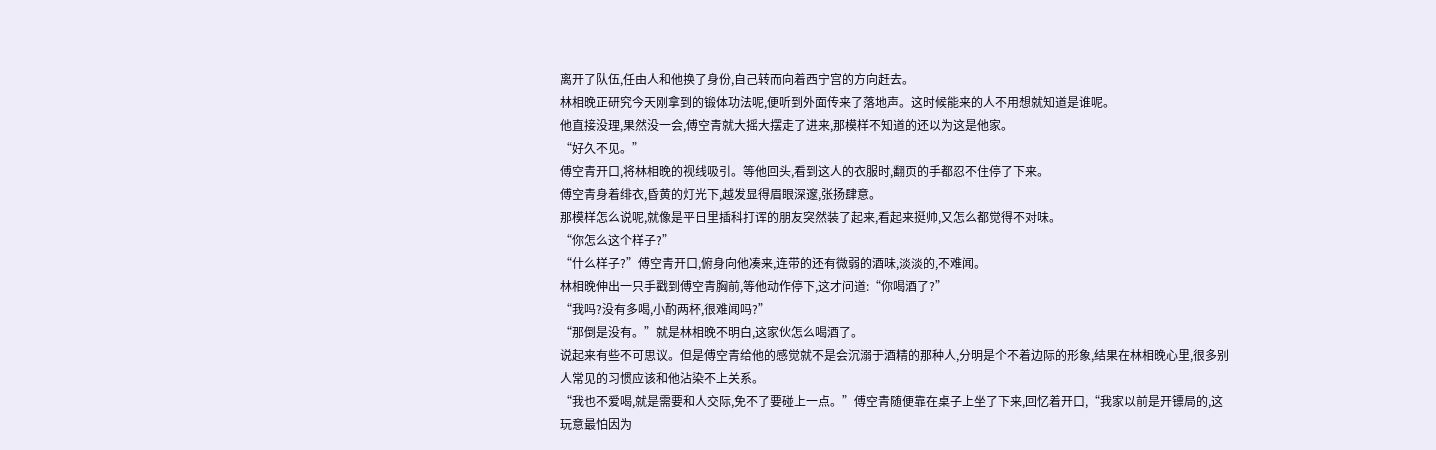离开了队伍,任由人和他换了身份,自己转而向着西宁宫的方向赶去。
林相晚正研究今天刚拿到的锻体功法呢,便听到外面传来了落地声。这时候能来的人不用想就知道是谁呢。
他直接没理,果然没一会,傅空青就大摇大摆走了进来,那模样不知道的还以为这是他家。
“好久不见。”
傅空青开口,将林相晚的视线吸引。等他回头,看到这人的衣服时,翻页的手都忍不住停了下来。
傅空青身着绯衣,昏黄的灯光下,越发显得眉眼深邃,张扬肆意。
那模样怎么说呢,就像是平日里插科打诨的朋友突然装了起来,看起来挺帅,又怎么都觉得不对味。
“你怎么这个样子?”
“什么样子?”傅空青开口,俯身向他凑来,连带的还有微弱的酒味,淡淡的,不难闻。
林相晚伸出一只手戳到傅空青胸前,等他动作停下,这才问道:“你喝酒了?”
“我吗?没有多喝,小酌两杯,很难闻吗?”
“那倒是没有。”就是林相晚不明白,这家伙怎么喝酒了。
说起来有些不可思议。但是傅空青给他的感觉就不是会沉溺于酒精的那种人,分明是个不着边际的形象,结果在林相晚心里,很多别人常见的习惯应该和他沾染不上关系。
“我也不爱喝,就是需要和人交际,免不了要碰上一点。”傅空青随便靠在桌子上坐了下来,回忆着开口,“我家以前是开镖局的,这玩意最怕因为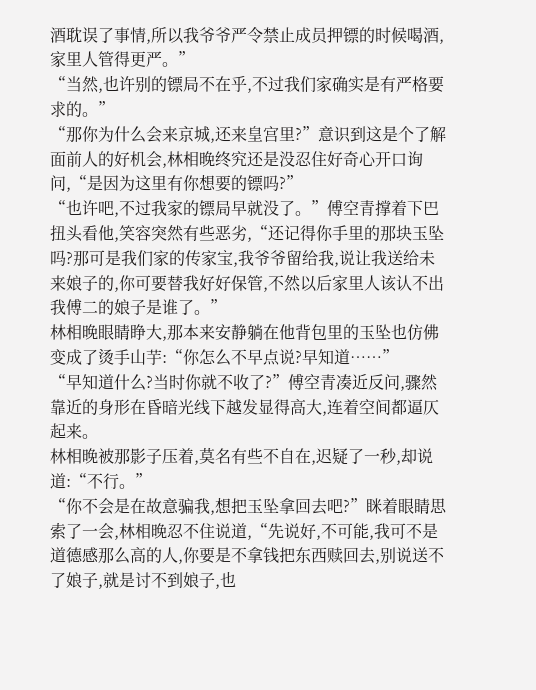酒耽误了事情,所以我爷爷严令禁止成员押镖的时候喝酒,家里人管得更严。”
“当然,也许别的镖局不在乎,不过我们家确实是有严格要求的。”
“那你为什么会来京城,还来皇宫里?”意识到这是个了解面前人的好机会,林相晚终究还是没忍住好奇心开口询问,“是因为这里有你想要的镖吗?”
“也许吧,不过我家的镖局早就没了。”傅空青撑着下巴扭头看他,笑容突然有些恶劣,“还记得你手里的那块玉坠吗?那可是我们家的传家宝,我爷爷留给我,说让我送给未来娘子的,你可要替我好好保管,不然以后家里人该认不出我傅二的娘子是谁了。”
林相晚眼睛睁大,那本来安静躺在他背包里的玉坠也仿佛变成了烫手山芋:“你怎么不早点说?早知道……”
“早知道什么?当时你就不收了?”傅空青凑近反问,骤然靠近的身形在昏暗光线下越发显得高大,连着空间都逼仄起来。
林相晚被那影子压着,莫名有些不自在,迟疑了一秒,却说道:“不行。”
“你不会是在故意骗我,想把玉坠拿回去吧?”眯着眼睛思索了一会,林相晚忍不住说道,“先说好,不可能,我可不是道德感那么高的人,你要是不拿钱把东西赎回去,别说送不了娘子,就是讨不到娘子,也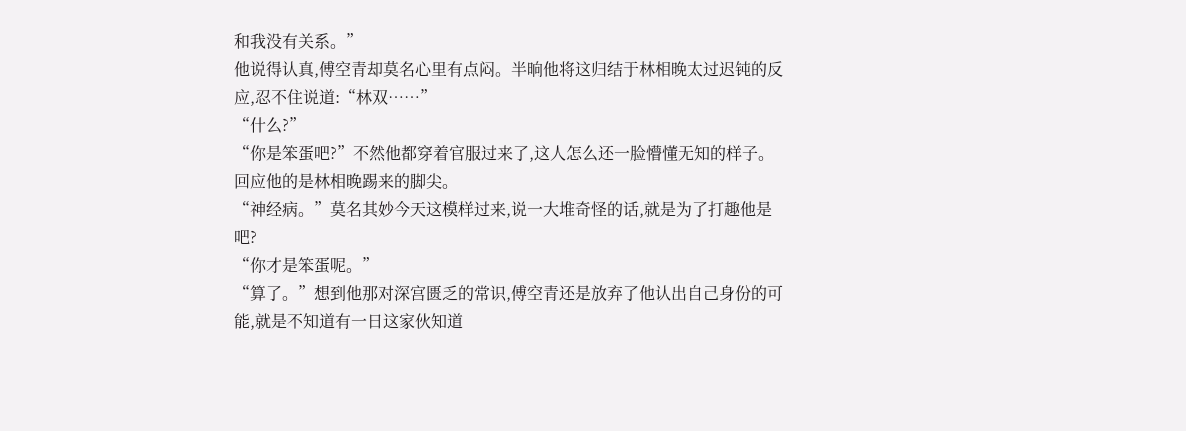和我没有关系。”
他说得认真,傅空青却莫名心里有点闷。半晌他将这归结于林相晚太过迟钝的反应,忍不住说道:“林双……”
“什么?”
“你是笨蛋吧?”不然他都穿着官服过来了,这人怎么还一脸懵懂无知的样子。
回应他的是林相晚踢来的脚尖。
“神经病。”莫名其妙今天这模样过来,说一大堆奇怪的话,就是为了打趣他是吧?
“你才是笨蛋呢。”
“算了。”想到他那对深宫匮乏的常识,傅空青还是放弃了他认出自己身份的可能,就是不知道有一日这家伙知道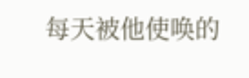每天被他使唤的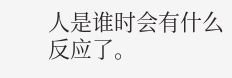人是谁时会有什么反应了。